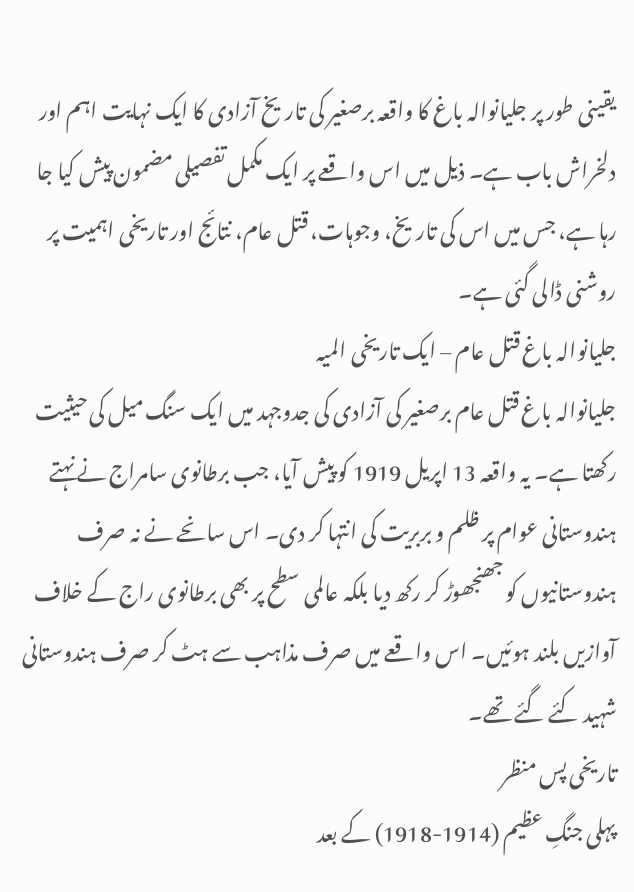یقینی طور پر جلیانوالہ باغ کا واقعہ برصغیر کی تاریخ آزادی کا ایک نہایت اہم اور دلخراش باب ہے۔ ذیل میں اس واقعے پر ایک مکمل تفصیلی مضمون پیش کیا جا رہا ہے، جس میں اس کی تاریخ، وجوہات، قتل عام، نتائج اور تاریخی اہمیت پر روشنی ڈالی گئی ہے۔
جلیانوالہ باغ قتل عام – ایک تاریخی المیہ
جلیانوالہ باغ قتل عام برصغیر کی آزادی کی جدوجہد میں ایک سنگ میل کی حیثیت رکھتا ہے۔ یہ واقعہ 13 اپریل 1919 کو پیش آیا، جب برطانوی سامراج نے نہتے ہندوستانی عوام پر ظلم و بربریت کی انتہا کر دی۔ اس سانحے نے نہ صرف ہندوستانیوں کو جھنجھوڑ کر رکھ دیا بلکہ عالمی سطح پر بھی برطانوی راج کے خلاف آوازیں بلند ہوئیں۔ اس واقعے میں صرف مذاہب سے ہٹ کر صرف ہندوستانی شہید کئے گئے تھے۔
تاریخی پس منظر
پہلی جنگِ عظیم (1914-1918) کے بعد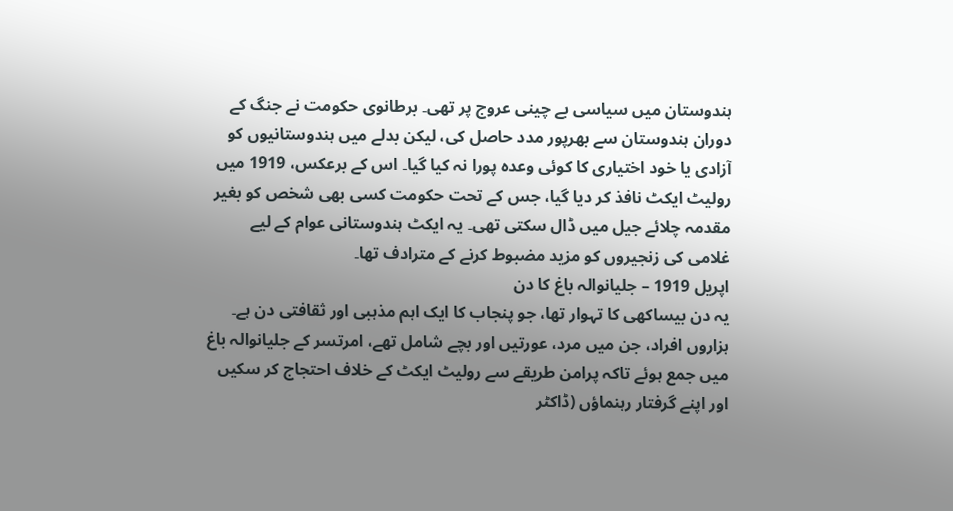ہندوستان میں سیاسی بے چینی عروج پر تھی۔ برطانوی حکومت نے جنگ کے دوران ہندوستان سے بھرپور مدد حاصل کی، لیکن بدلے میں ہندوستانیوں کو آزادی یا خود اختیاری کا کوئی وعدہ پورا نہ کیا گیا۔ اس کے برعکس، 1919 میں رولیٹ ایکٹ نافذ کر دیا گیا، جس کے تحت حکومت کسی بھی شخص کو بغیر مقدمہ چلائے جیل میں ڈال سکتی تھی۔ یہ ایکٹ ہندوستانی عوام کے لیے غلامی کی زنجیروں کو مزید مضبوط کرنے کے مترادف تھا۔
اپریل 1919 – جلیانوالہ باغ کا دن
یہ دن بیساکھی کا تہوار تھا، جو پنجاب کا ایک اہم مذہبی اور ثقافتی دن ہے۔ ہزاروں افراد، جن میں مرد، عورتیں اور بچے شامل تھے، امرتسر کے جلیانوالہ باغ میں جمع ہوئے تاکہ پرامن طریقے سے رولیٹ ایکٹ کے خلاف احتجاج کر سکیں اور اپنے گرفتار رہنماؤں (ڈاکٹر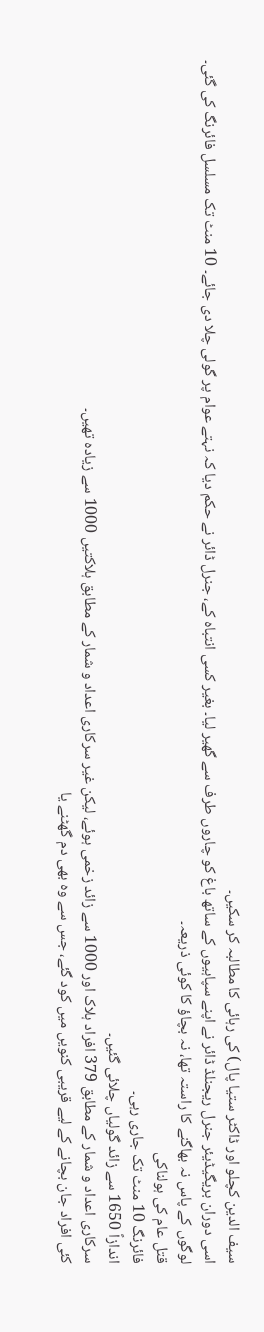سیف الدین کچلو اور ڈاکٹر ستیا پال) کی رہائی کا مطالبہ کر سکیں۔
اسی دوران بریگیڈیئر جنرل ریجنلڈ ڈائر نے اپنے سپاہیوں کے ساتھ باغ کو چاروں طرف سے گھیر لیا۔ بغیر کسی انتباہ کے، جنرل ڈائر نے حکم دیا کہ نہتے عوام پر گولی چلا دی جائے۔ 10 منٹ تک مسلسل فائرنگ کی گئی۔ لوگوں کے پاس نہ بھاگنے کا راستہ تھا، نہ بچاؤ کا کوئی ذریعہ۔
قتل عام کی ہولناکی
فائرنگ 10 منٹ تک جاری رہی۔
اندازاً 1650 سے زائد گولیاں چلائی گئیں۔
سرکاری اعداد و شمار کے مطابق 379 افراد ہلاک اور 1000 سے زائد زخمی ہوئے، لیکن غیر سرکاری اعداد و شمار کے مطابق ہلاکتیں 1000 سے زیادہ تھیں۔
کئی افراد جان بچانے کے لیے قریبی کنویں میں کود گئے، جس سے وہ بھی دم گھٹنے یا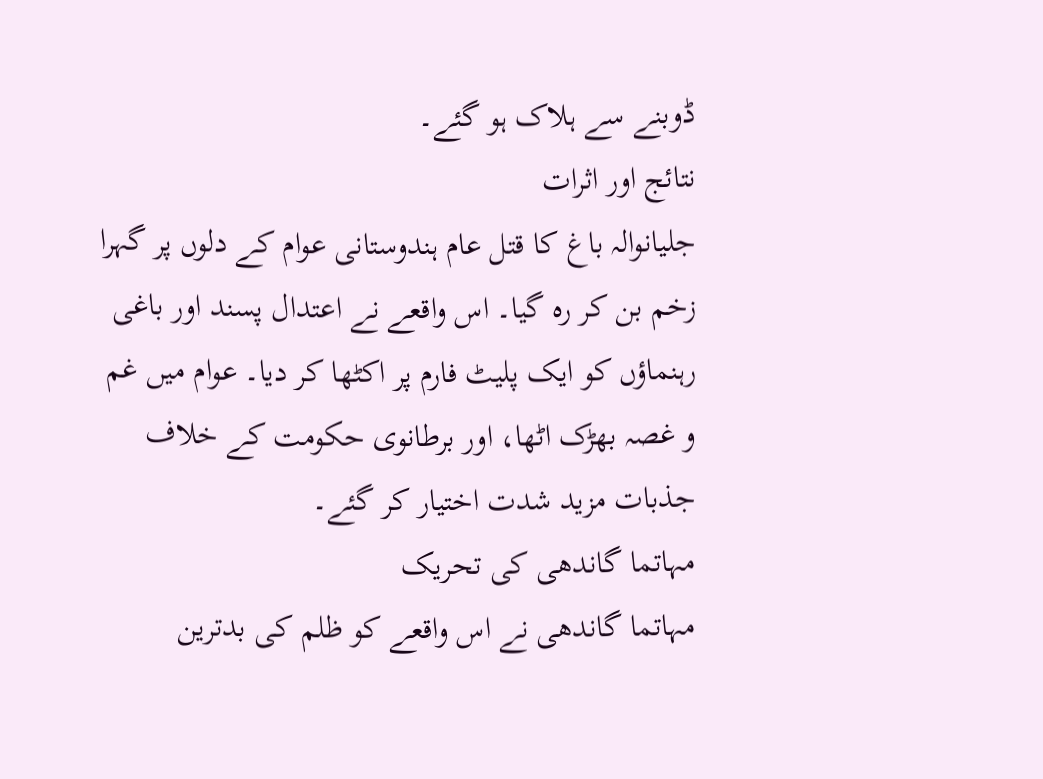ڈوبنے سے ہلاک ہو گئے۔
نتائج اور اثرات
جلیانوالہ باغ کا قتل عام ہندوستانی عوام کے دلوں پر گہرا زخم بن کر رہ گیا۔ اس واقعے نے اعتدال پسند اور باغی رہنماؤں کو ایک پلیٹ فارم پر اکٹھا کر دیا۔ عوام میں غم و غصہ بھڑک اٹھا، اور برطانوی حکومت کے خلاف جذبات مزید شدت اختیار کر گئے۔
مہاتما گاندھی کی تحریک
مہاتما گاندھی نے اس واقعے کو ظلم کی بدترین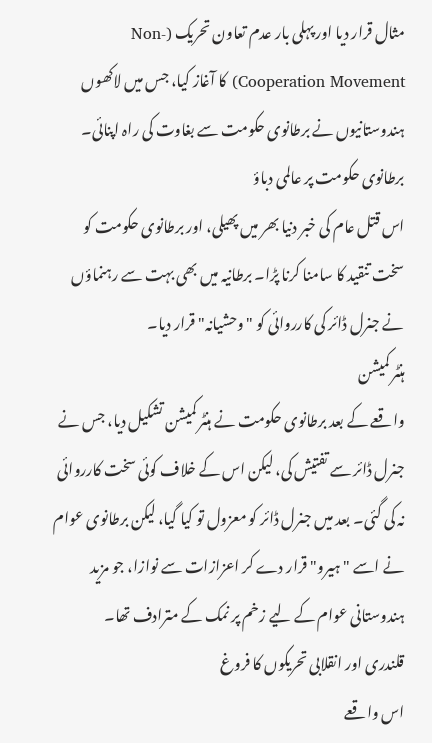مثال قرار دیا اور پہلی بار عدم تعاون تحریک (Non-Cooperation Movement) کا آغاز کیا، جس میں لاکھوں ہندوستانیوں نے برطانوی حکومت سے بغاوت کی راہ اپنائی۔
برطانوی حکومت پر عالمی دباؤ
اس قتل عام کی خبر دنیا بھر میں پھیلی، اور برطانوی حکومت کو سخت تنقید کا سامنا کرنا پڑا۔ برطانیہ میں بھی بہت سے رہنماؤں نے جنرل ڈائر کی کارروائی کو "وحشیانہ" قرار دیا۔
ہنٹر کمیشن
واقعے کے بعد برطانوی حکومت نے ہنٹر کمیشن تشکیل دیا، جس نے جنرل ڈائر سے تفتیش کی، لیکن اس کے خلاف کوئی سخت کارروائی نہ کی گئی۔ بعد میں جنرل ڈائر کو معزول تو کیا گیا، لیکن برطانوی عوام نے اسے "ہیرو" قرار دے کر اعزازات سے نوازا، جو مزید ہندوستانی عوام کے لیے زخم پر نمک کے مترادف تھا۔
قلندری اور انقلابی تحریکوں کا فروغ
اس واقعے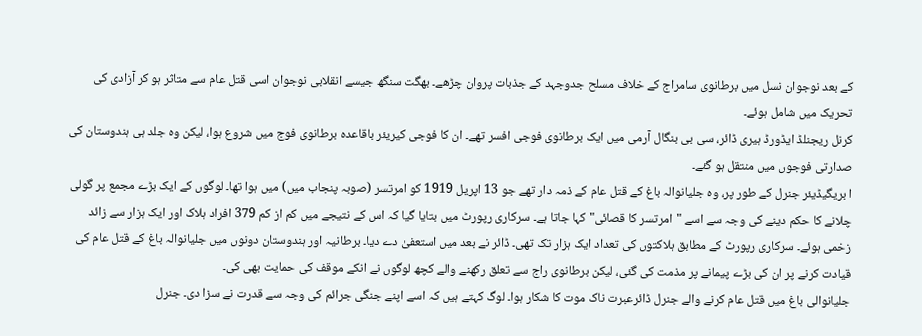کے بعد نوجوان نسل میں برطانوی سامراج کے خلاف مسلح جدوجہد کے جذبات پروان چڑھے۔ بھگت سنگھ جیسے انقلابی نوجوان اسی قتل عام سے متاثر ہو کر آزادی کی تحریک میں شامل ہوئے۔
کرنل ریجنلڈ ایڈورڈ ہیری ڈائر، سی بی بنگال آرمی میں ایک برطانوی فوجی افسر تھے۔ ان کا فوجی کیریئر باقاعدہ برطانوی فوج میں شروع ہوا، لیکن وہ جلد ہی ہندوستان کی صدارتی فوجوں میں منتقل ہو گئے۔
ا بریگیڈیئر جنرل کے طور پر، وہ جلیانوالہ باغ کے قتل عام کے ذمہ دار تھے جو 13 اپریل 1919 کو امرتسر (صوبہ پنجاب میں) میں ہوا تھا۔ لوگوں کے ایک بڑے مجمع پر گولی چلانے کا حکم دینے کی وجہ سے اسے "امرتسر کا قصائی" کہا جاتا ہے۔ سرکاری رپورٹ میں بتایا گیا کہ اس کے نتیجے میں کم از کم 379 افراد ہلاک اور ایک ہزار سے زائد زخمی ہوئے۔ سرکاری رپورٹ کے مطابق ہلاکتوں کی تعداد ایک ہزار تک تھی۔ ڈائر نے بعد میں استعفیٰ دے دیا۔ برطانیہ اور ہندوستان دونوں میں جلیانوالہ باغ کے قتل عام کی قیادت کرنے پر ان کی بڑے پیمانے پر مذمت کی گئی، لیکن برطانوی راج سے تعلق رکھنے والے کچھ لوگوں نے انکے موقف کی حمایت بھی کی۔
جلیانوالی باغ میں قتل عام کرنے والے جنرل ڈائرعبرت ناک موت کا شکار ہوا۔ لوگ کہتے ہیں کہ اسے اپنے جنگی جرائم کی وجہ سے قدرت نے سزا دی۔ جنرل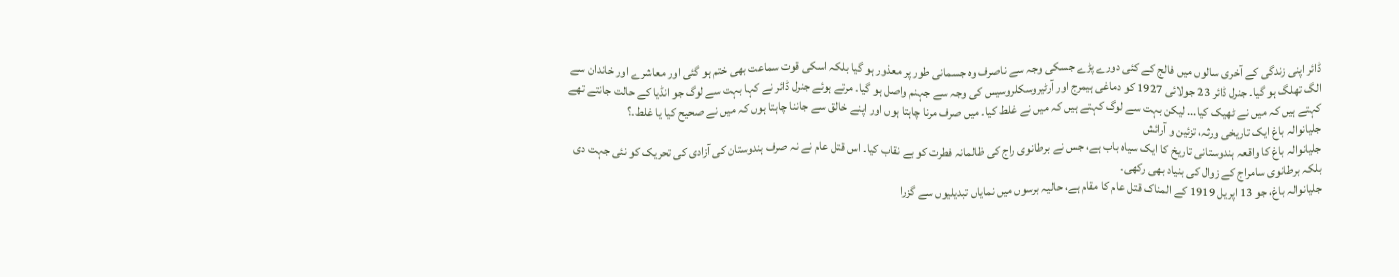ڈائر اپنی زندگی کے آخری سالوں میں فالج کے کئی دورے پڑے جسکی وجہ سے ناصرف وہ جسمانی طور پر معذور ہو گیا بلکہ اسکی قوت سماعت بھی ختم ہو گئی اور معاشرے اور خاندان سے الگ تھلگ ہو گیا۔ جنرل ڈائر 23 جولائی 1927 کو دماغی ہیمرج اور آرٹیروسکلروسیس کی وجہ سے جہنم واصل ہو گیا۔ مرتے ہوئے جنرل ڈائر نے کہا بہت سے لوگ جو انڈیا کے حالت جانتے تھے کہتے ہیں کہ میں نے ٹھیک کیا... لیکن بہت سے لوگ کہتے ہیں کہ میں نے غلط کیا۔ میں صرف مرنا چاہتا ہوں اور اپنے خالق سے جاننا چاہتا ہوں کہ میں نے صحیح کیا یا غلط۔؟
جلیانوالہ باغ ایک تاریخی ورثہ، تزئین و آرائش
جلیانوالہ باغ کا واقعہ ہندوستانی تاریخ کا ایک سیاہ باب ہے، جس نے برطانوی راج کی ظالمانہ فطرت کو بے نقاب کیا۔ اس قتل عام نے نہ صرف ہندوستان کی آزادی کی تحریک کو نئی جہت دی بلکہ برطانوی سامراج کے زوال کی بنیاد بھی رکھی۔
جلیانوالہ باغ، جو 13 اپریل 1919 کے المناک قتل عام کا مقام ہے، حالیہ برسوں میں نمایاں تبدیلیوں سے گزرا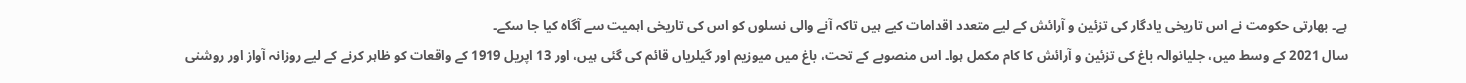ہے۔ بھارتی حکومت نے اس تاریخی یادگار کی تزئین و آرائش کے لیے متعدد اقدامات کیے ہیں تاکہ آنے والی نسلوں کو اس کی تاریخی اہمیت سے آگاہ کیا جا سکے۔
سال 2021 کے وسط میں، جلیانوالہ باغ کی تزئین و آرائش کا کام مکمل ہوا۔ اس منصوبے کے تحت، باغ میں میوزیم اور گیلریاں قائم کی گئی ہیں، اور 13 اپریل 1919 کے واقعات کو ظاہر کرنے کے لیے روزانہ آواز اور روشنی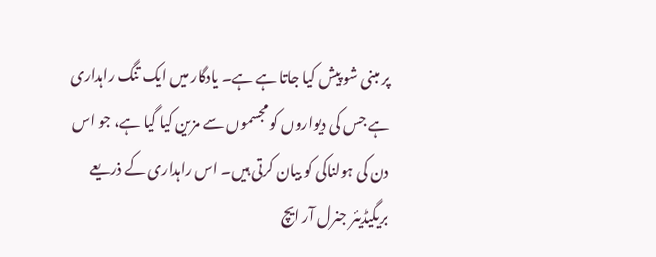پر مبنی شو پیش کیا جاتا ہے ہے۔ یادگار میں ایک تنگ راہداری ہے جس کی دیواروں کو مجسموں سے مزین کیا گیا ہے، جو اس دن کی ہولناکی کو بیان کرتی ہیں۔ اس راہداری کے ذریعے بریگیڈیئر جنرل آر ایچ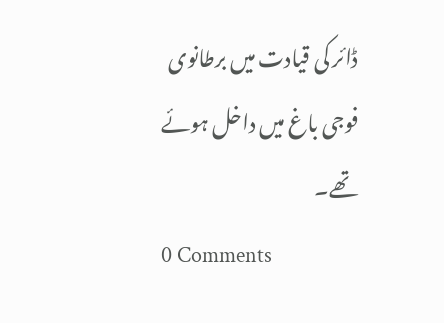ڈائر کی قیادت میں برطانوی فوجی باغ میں داخل ہوئے تھے۔
0 Comments